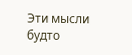Эти мысли будто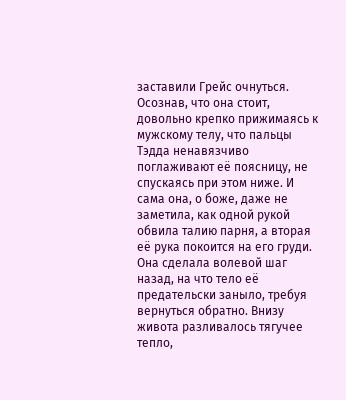заставили Грейс очнуться. Осознав, что она стоит, довольно крепко прижимаясь к мужскому телу, что пальцы Тэдда ненавязчиво поглаживают её поясницу, не спускаясь при этом ниже. И сама она, о боже, даже не заметила, как одной рукой обвила талию парня, а вторая её рука покоится на его груди. Она сделала волевой шаг назад, на что тело её предательски заныло, требуя вернуться обратно. Внизу живота разливалось тягучее тепло,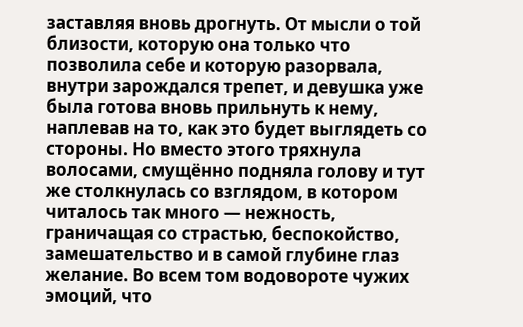заставляя вновь дрогнуть. От мысли о той близости, которую она только что позволила себе и которую разорвала, внутри зарождался трепет, и девушка уже была готова вновь прильнуть к нему, наплевав на то, как это будет выглядеть со стороны. Но вместо этого тряхнула волосами, смущённо подняла голову и тут же столкнулась со взглядом, в котором читалось так много — нежность, граничащая со страстью, беспокойство, замешательство и в самой глубине глаз желание. Во всем том водовороте чужих эмоций, что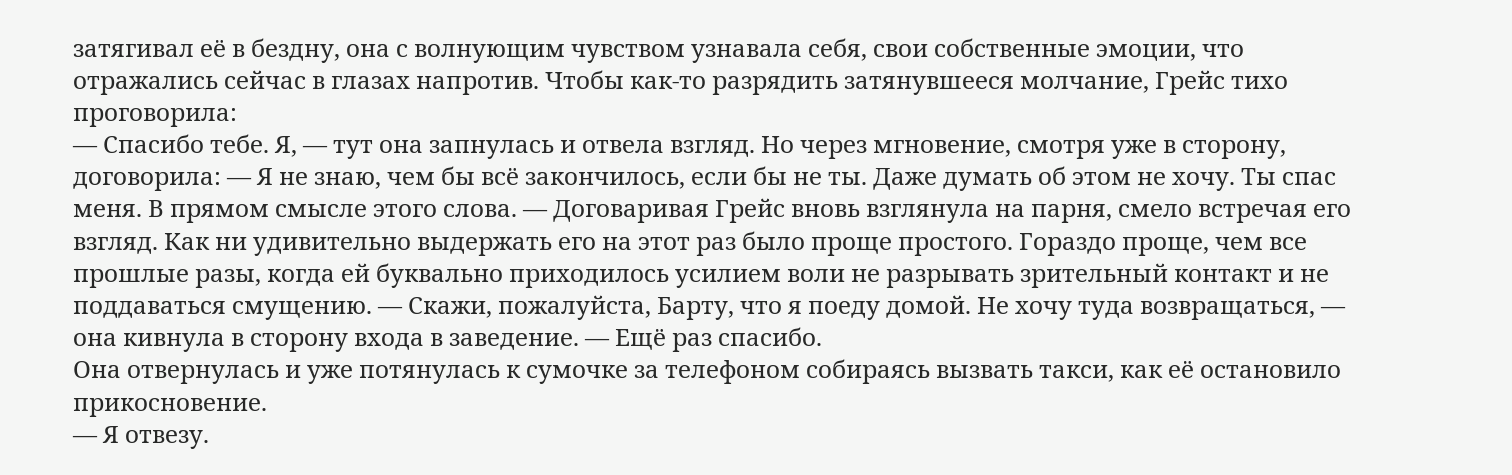затягивал её в бездну, она с волнующим чувством узнавала себя, свои собственные эмоции, что отражались сейчас в глазах напротив. Чтобы как-то разрядить затянувшееся молчание, Грейс тихо проговорила:
— Спасибо тебе. Я, — тут она запнулась и отвела взгляд. Но через мгновение, смотря уже в сторону, договорила: — Я не знаю, чем бы всё закончилось, если бы не ты. Даже думать об этом не хочу. Ты спас меня. В прямом смысле этого слова. — Договаривая Грейс вновь взглянула на парня, смело встречая его взгляд. Как ни удивительно выдержать его на этот раз было проще простого. Гораздо проще, чем все прошлые разы, когда ей буквально приходилось усилием воли не разрывать зрительный контакт и не поддаваться смущению. — Скажи, пожалуйста, Барту, что я поеду домой. Не хочу туда возвращаться, — она кивнула в сторону входа в заведение. — Ещё раз спасибо.
Она отвернулась и уже потянулась к сумочке за телефоном собираясь вызвать такси, как её остановило прикосновение.
— Я отвезу.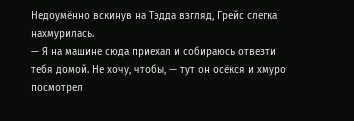Недоумённо вскинув на Тэдда взгляд, Грейс слегка нахмурилась.
— Я на машине сюда приехал и собираюсь отвезти тебя домой. Не хочу, чтобы, — тут он осёкся и хмуро посмотрел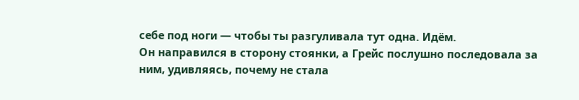себе под ноги — чтобы ты разгуливала тут одна. Идём.
Он направился в сторону стоянки, а Грейс послушно последовала за ним, удивляясь, почему не стала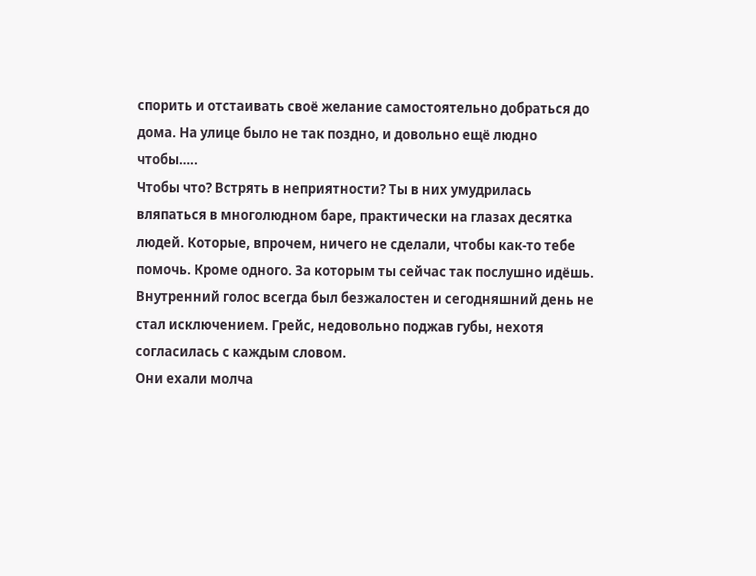спорить и отстаивать своё желание самостоятельно добраться до дома. На улице было не так поздно, и довольно ещё людно чтобы…..
Чтобы что? Встрять в неприятности? Ты в них умудрилась вляпаться в многолюдном баре, практически на глазах десятка людей. Которые, впрочем, ничего не сделали, чтобы как-то тебе помочь. Кроме одного. За которым ты сейчас так послушно идёшь. Внутренний голос всегда был безжалостен и сегодняшний день не стал исключением. Грейс, недовольно поджав губы, нехотя согласилась с каждым словом.
Они ехали молча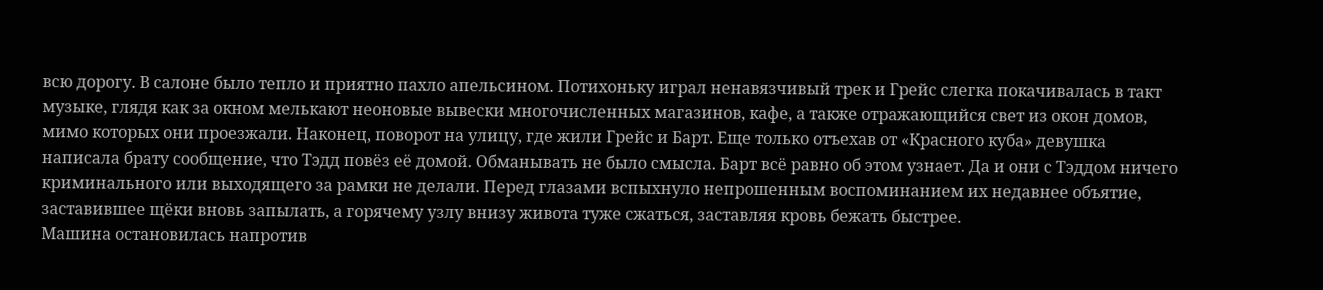всю дорогу. В салоне было тепло и приятно пахло апельсином. Потихоньку играл ненавязчивый трек и Грейс слегка покачивалась в такт музыке, глядя как за окном мелькают неоновые вывески многочисленных магазинов, кафе, а также отражающийся свет из окон домов, мимо которых они проезжали. Наконец, поворот на улицу, где жили Грейс и Барт. Еще только отъехав от «Красного куба» девушка написала брату сообщение, что Тэдд повёз её домой. Обманывать не было смысла. Барт всё равно об этом узнает. Да и они с Тэддом ничего криминального или выходящего за рамки не делали. Перед глазами вспыхнуло непрошенным воспоминанием их недавнее объятие, заставившее щёки вновь запылать, а горячему узлу внизу живота туже сжаться, заставляя кровь бежать быстрее.
Машина остановилась напротив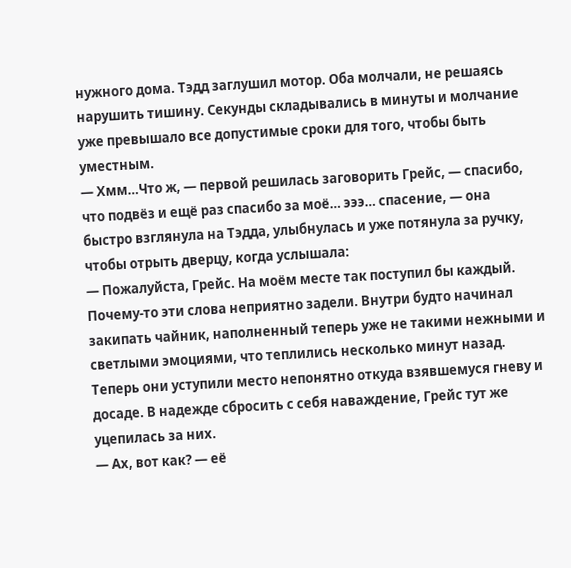нужного дома. Тэдд заглушил мотор. Оба молчали, не решаясь нарушить тишину. Секунды складывались в минуты и молчание уже превышало все допустимые сроки для того, чтобы быть уместным.
— Хмм…Что ж, — первой решилась заговорить Грейс, — спасибо, что подвёз и ещё раз спасибо за моё… эээ… спасение, — она быстро взглянула на Тэдда, улыбнулась и уже потянула за ручку, чтобы отрыть дверцу, когда услышала:
— Пожалуйста, Грейс. На моём месте так поступил бы каждый.
Почему-то эти слова неприятно задели. Внутри будто начинал закипать чайник, наполненный теперь уже не такими нежными и светлыми эмоциями, что теплились несколько минут назад. Теперь они уступили место непонятно откуда взявшемуся гневу и досаде. В надежде сбросить с себя наваждение, Грейс тут же уцепилась за них.
— Ах, вот как? — её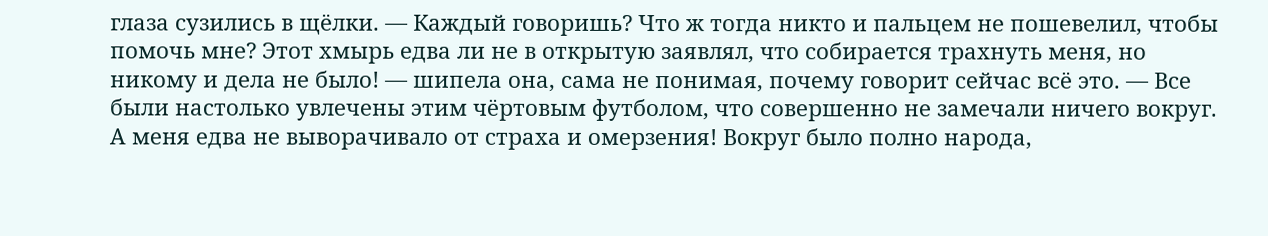глаза сузились в щёлки. — Каждый говоришь? Что ж тогда никто и пальцем не пошевелил, чтобы помочь мне? Этот хмырь едва ли не в открытую заявлял, что собирается трахнуть меня, но никому и дела не было! — шипела она, сама не понимая, почему говорит сейчас всё это. — Все были настолько увлечены этим чёртовым футболом, что совершенно не замечали ничего вокруг. А меня едва не выворачивало от страха и омерзения! Вокруг было полно народа,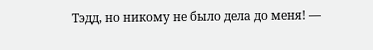Тэдд, но никому не было дела до меня! —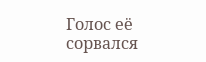Голос её сорвался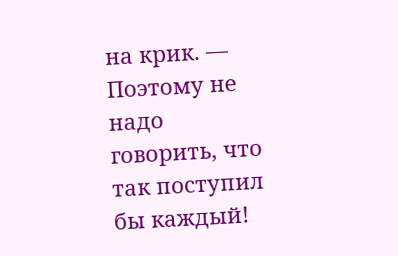на крик. — Поэтому не надо говорить, что так поступил бы каждый!